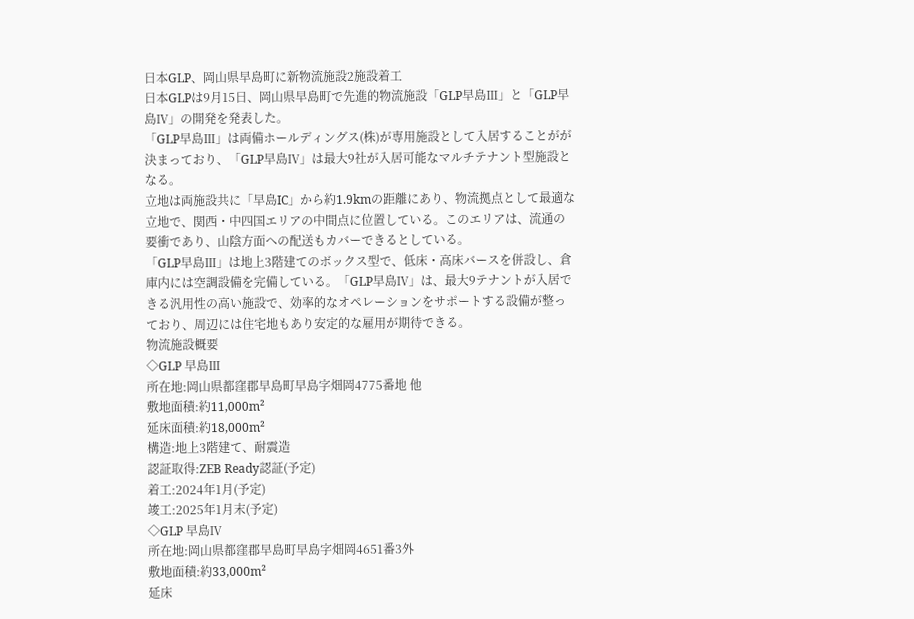日本GLP、岡山県早島町に新物流施設2施設着工
日本GLPは9月15日、岡山県早島町で先進的物流施設「GLP早島Ⅲ」と「GLP早島Ⅳ」の開発を発表した。
「GLP早島Ⅲ」は両備ホールディングス(株)が専用施設として入居することがが決まっており、「GLP早島Ⅳ」は最大9社が入居可能なマルチテナント型施設となる。
立地は両施設共に「早島IC」から約1.9kmの距離にあり、物流拠点として最適な立地で、関西・中四国エリアの中間点に位置している。このエリアは、流通の要衝であり、山陰方面への配送もカバーできるとしている。
「GLP早島Ⅲ」は地上3階建てのボックス型で、低床・高床バースを併設し、倉庫内には空調設備を完備している。「GLP早島Ⅳ」は、最大9テナントが入居できる汎用性の高い施設で、効率的なオペレーションをサポートする設備が整っており、周辺には住宅地もあり安定的な雇用が期待できる。
物流施設概要
◇GLP 早島Ⅲ
所在地:岡山県都窪郡早島町早島字畑岡4775番地 他
敷地面積:約11,000m²
延床面積:約18,000m²
構造:地上3階建て、耐震造
認証取得:ZEB Ready認証(予定)
着工:2024年1月(予定)
竣工:2025年1月末(予定)
◇GLP 早島Ⅳ
所在地:岡山県都窪郡早島町早島字畑岡4651番3外
敷地面積:約33,000m²
延床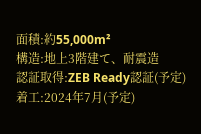面積:約55,000m²
構造:地上3階建て、耐震造
認証取得:ZEB Ready認証(予定)
着工:2024年7月(予定)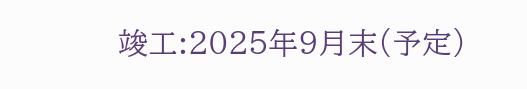竣工:2025年9月末(予定)